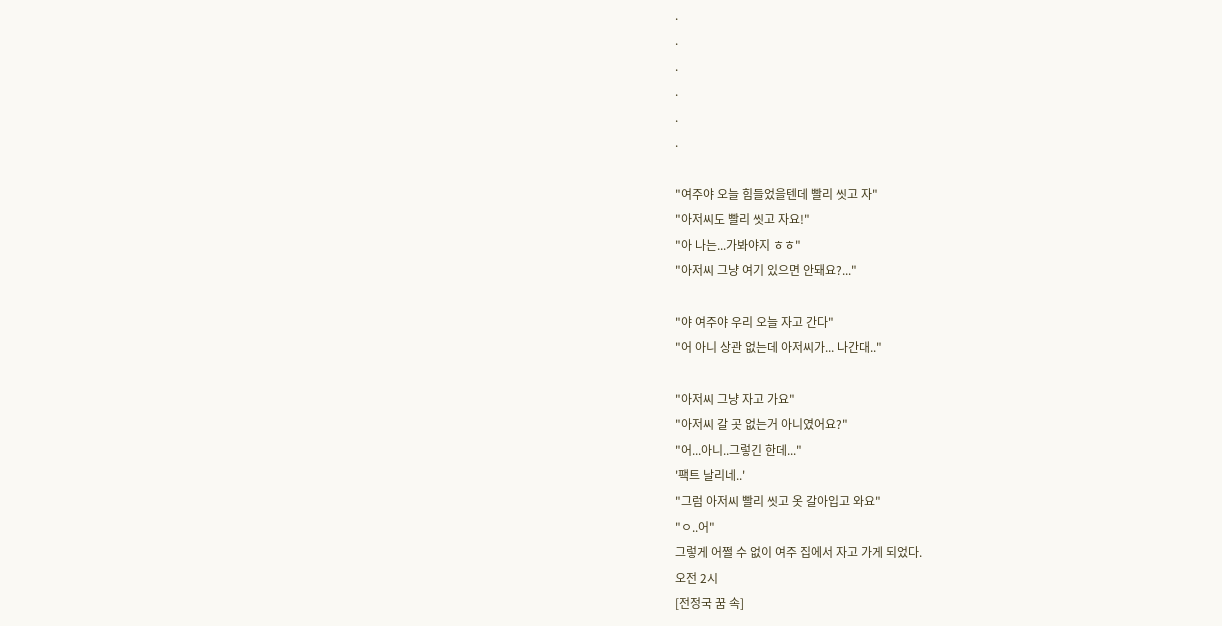.
.
.
.
.
.

"여주야 오늘 힘들었을텐데 빨리 씻고 자"
"아저씨도 빨리 씻고 자요!"
"아 나는...가봐야지 ㅎㅎ"
"아저씨 그냥 여기 있으면 안돼요?..."

"야 여주야 우리 오늘 자고 간다"
"어 아니 상관 없는데 아저씨가... 나간대.."

"아저씨 그냥 자고 가요"
"아저씨 갈 곳 없는거 아니였어요?"
"어...아니..그렇긴 한데..."
'팩트 날리네..'
"그럼 아저씨 빨리 씻고 옷 갈아입고 와요"
"ㅇ..어"
그렇게 어쩔 수 없이 여주 집에서 자고 가게 되었다.
오전 2시
[전정국 꿈 속]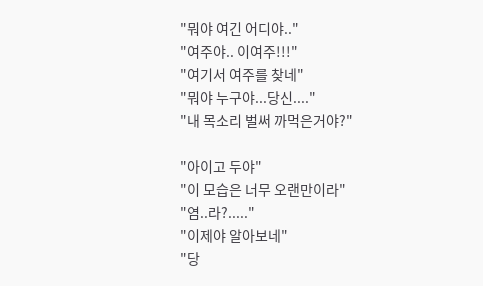"뭐야 여긴 어디야.."
"여주야.. 이여주!!!"
"여기서 여주를 찾네"
"뭐야 누구야...당신...."
"내 목소리 벌써 까먹은거야?"

"아이고 두야"
"이 모습은 너무 오랜만이라"
"염..라?....."
"이제야 알아보네"
"당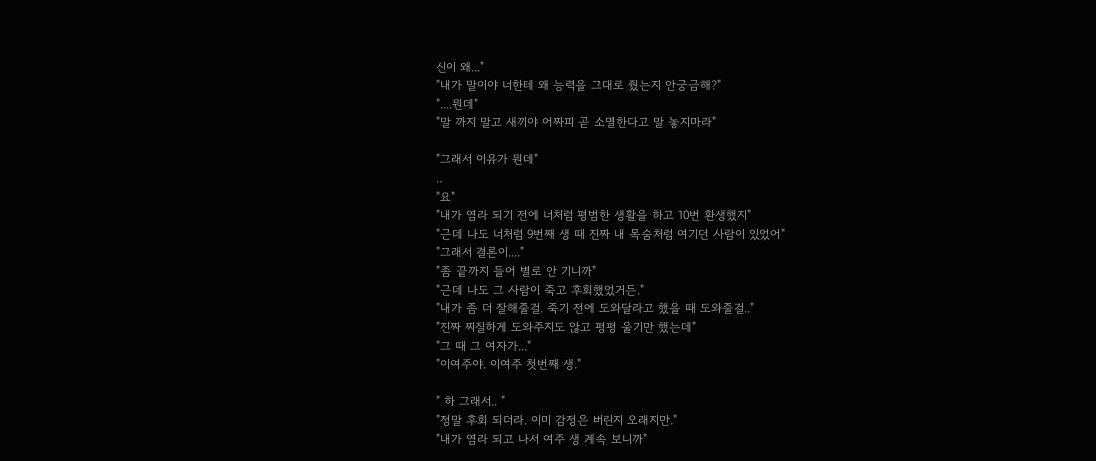신이 왜..."
"내가 말이야 너한테 왜 능력을 그대로 줬는지 안궁금해?"
"....뭔데"
"말 까지 말고 새끼야 어짜피 곧 소멸한다고 말 놓지마라"

"그래서 이유가 뭔데"
..
"요"
"내가 염라 되기 전에 너처럼 평범한 생활을 하고 10번 환생했지"
"근데 나도 너처럼 9번째 생 때 진짜 내 목숨처럼 여기던 사람이 있었어"
"그래서 결론이...."
"좀 끝까지 들어 별로 안 기니까"
"근데 나도 그 사람이 죽고 후회했었거든."
"내가 좀 더 잘해줄걸. 죽기 전에 도와달라고 했을 때 도와줄걸.."
"진짜 찌질하게 도와주지도 않고 펑펑 울기만 했는데"
"그 때 그 여자가..."
"이여주야. 이여주 첫번째 생."

" 하 그래서.. "
"정말 후회 되더라. 이미 감정은 버린지 오래지만."
"내가 염라 되고 나서 여주 생 계속 보니까"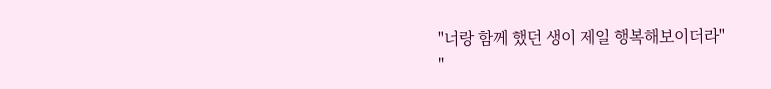"너랑 함께 했던 생이 제일 행복해보이더라"
"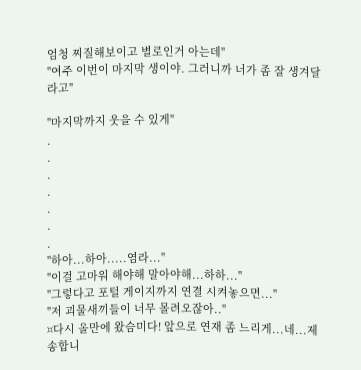엄청 찌질해보이고 별로인거 아는데"
"여주 이번이 마지막 생이야. 그러니까 너가 좀 잘 생겨달라고"

"마지막까지 웃을 수 있게"
.
.
.
.
.
.
.
"하아...하아.....염라..."
"이걸 고마워 해야해 말아야해...하하..."
"그렇다고 포털 게이지까지 연결 시켜놓으면..."
"저 괴물새끼들이 너무 몰려오잖아.."
¤다시 올만에 왔슴미다! 앞으로 연재 좀 느리게...네...제송합니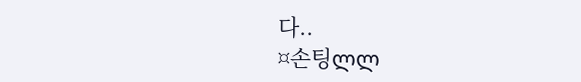다..
¤손팅ლლ